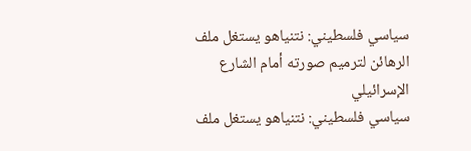سياسي فلسطيني: نتنياهو يستغل ملف الرهائن لترميم صورته أمام الشارع الإسرائيلي
سياسي فلسطيني: نتنياهو يستغل ملف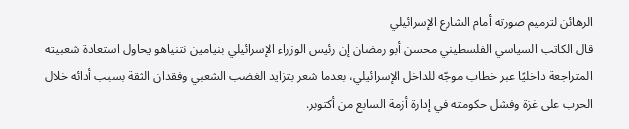الرهائن لترميم صورته أمام الشارع الإسرائيلي
قال الكاتب السياسي الفلسطيني محسن أبو رمضان إن رئيس الوزراء الإسرائيلي بنيامين نتنياهو يحاول استعادة شعبيته المتراجعة داخليًا عبر خطاب موجّه للداخل الإسرائيلي، بعدما شعر بتزايد الغضب الشعبي وفقدان الثقة بسبب أدائه خلال الحرب على غزة وفشل حكومته في إدارة أزمة السابع من أكتوبر.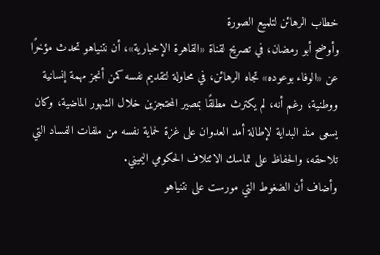خطاب الرهائن لتلميع الصورة
وأوضح أبو رمضان، في تصريح لقناة «القاهرة الإخبارية»، أن نتنياهو تحدث مؤخرًا عن «الوفاء بوعوده» تجاه الرهائن، في محاولة لتقديم نفسه كمن أنجز مهمة إنسانية ووطنية، رغم أنه، لم يكترث مطلقًا بمصير المحتجزين خلال الشهور الماضية، وكان يسعى منذ البداية لإطالة أمد العدوان على غزة لحماية نفسه من ملفات الفساد التي تلاحقه، والحفاظ على تماسك الائتلاف الحكومي اليميني.
وأضاف أن الضغوط التي مورست على نتنياهو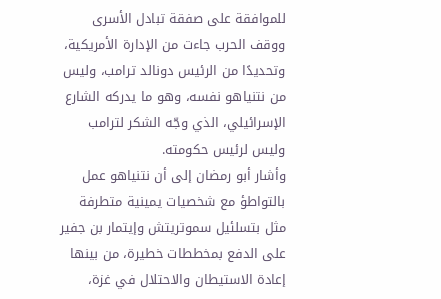للموافقة على صفقة تبادل الأسرى ووقف الحرب جاءت من الإدارة الأمريكية، وتحديدًا من الرئيس دونالد ترامب، وليس من نتنياهو نفسه، وهو ما يدركه الشارع الإسرائيلي، الذي وجّه الشكر لترامب وليس لرئيس حكومته.
وأشار أبو رمضان إلى أن نتنياهو عمل بالتواطؤ مع شخصيات يمينية متطرفة مثل بتسلئيل سموتريتش وإيتمار بن جفير على الدفع بمخططات خطيرة، من بينها إعادة الاستيطان والاحتلال في غزة،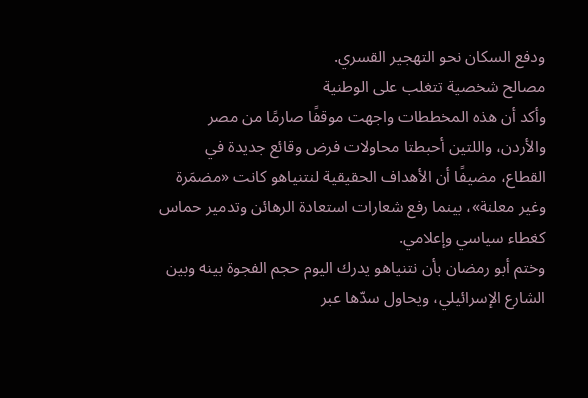ودفع السكان نحو التهجير القسري.
مصالح شخصية تتغلب على الوطنية
وأكد أن هذه المخططات واجهت موقفًا صارمًا من مصر والأردن، واللتين أحبطتا محاولات فرض وقائع جديدة في القطاع، مضيفًا أن الأهداف الحقيقية لنتنياهو كانت «مضمَرة وغير معلنة»، بينما رفع شعارات استعادة الرهائن وتدمير حماس كغطاء سياسي وإعلامي.
وختم أبو رمضان بأن نتنياهو يدرك اليوم حجم الفجوة بينه وبين الشارع الإسرائيلي، ويحاول سدّها عبر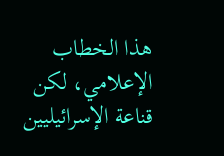هذا الخطاب الإعلامي، لكن قناعة الإسرائيليين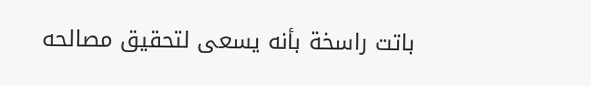باتت راسخة بأنه يسعى لتحقيق مصالحه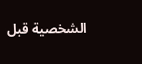الشخصية قبل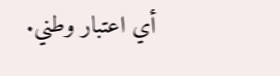أي اعتبار وطني.